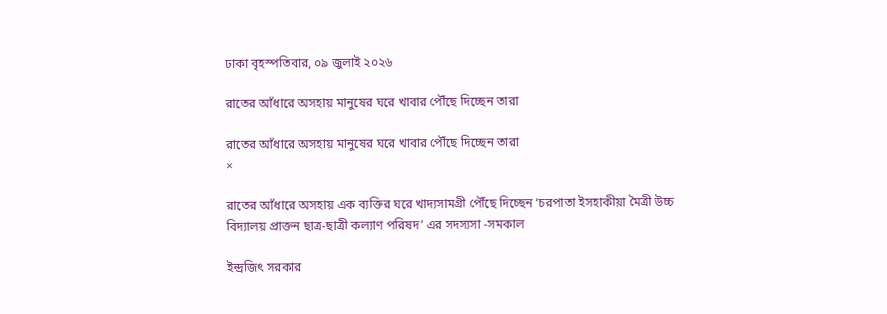ঢাকা বৃহস্পতিবার, ০৯ জুলাই ২০২৬

রাতের আঁধারে অসহায় মানুষের ঘরে খাবার পৌঁছে দিচ্ছেন তারা

রাতের আঁধারে অসহায় মানুষের ঘরে খাবার পৌঁছে দিচ্ছেন তারা
×

রাতের আঁধারে অসহায় এক ব্যক্তির ঘরে খাদ্যসামগ্রী পৌঁছে দিচ্ছেন ‘চরপাতা ইসহাকীয়া মৈত্রী উচ্চ বিদ্যালয় প্রাক্তন ছাত্র-ছাত্রী কল্যাণ পরিষদ’ এর সদস্যসা -সমকাল

ইন্দ্রজিৎ সরকার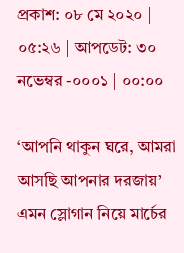প্রকাশ: ০৮ মে ২০২০ | ০৫:২৬ | আপডেট: ৩০ নভেম্বর -০০০১ | ০০:০০

‘আপনি থাকুন ঘরে, আমরা আসছি আপনার দরজায়’ এমন স্লোগান নিয়ে মার্চের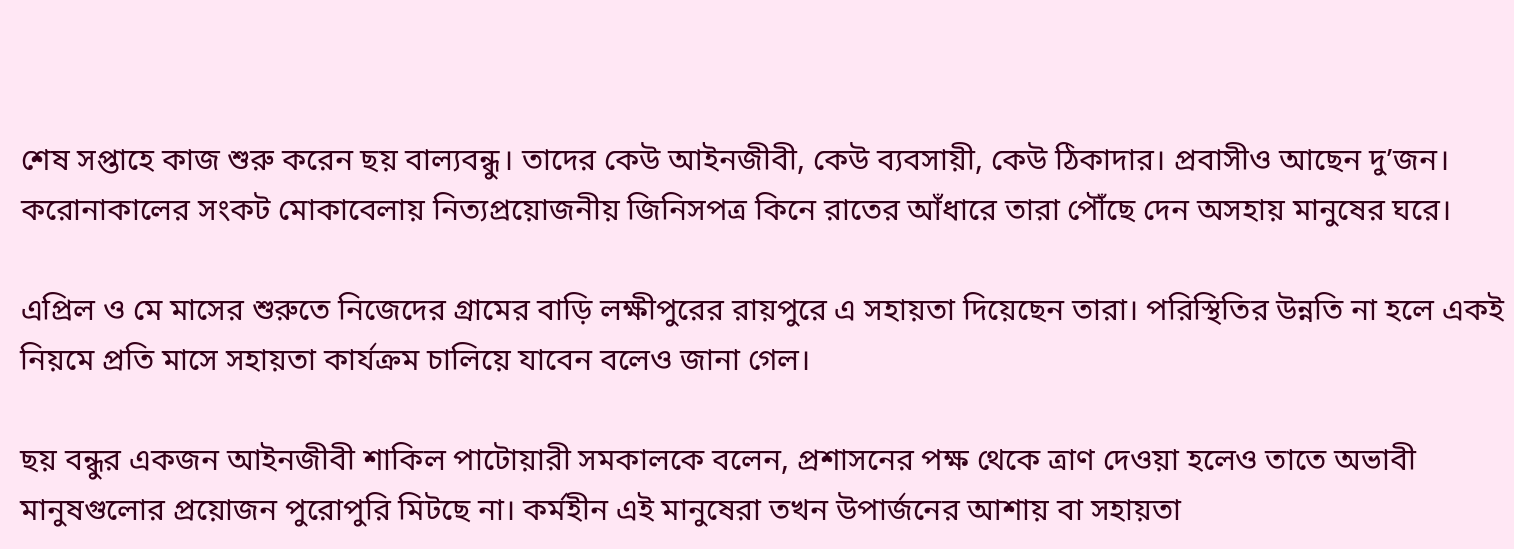শেষ সপ্তাহে কাজ শুরু করেন ছয় বাল্যবন্ধু। তাদের কেউ আইনজীবী, কেউ ব্যবসায়ী, কেউ ঠিকাদার। প্রবাসীও আছেন দু’জন। করোনাকালের সংকট মোকাবেলায় নিত্যপ্রয়োজনীয় জিনিসপত্র কিনে রাতের আঁধারে তারা পৌঁছে দেন অসহায় মানুষের ঘরে।

এপ্রিল ও মে মাসের শুরুতে নিজেদের গ্রামের বাড়ি লক্ষীপুরের রায়পুরে এ সহায়তা দিয়েছেন তারা। পরিস্থিতির উন্নতি না হলে একই নিয়মে প্রতি মাসে সহায়তা কার্যক্রম চালিয়ে যাবেন বলেও জানা গেল।

ছয় বন্ধুর একজন আইনজীবী শাকিল পাটোয়ারী সমকালকে বলেন, প্রশাসনের পক্ষ থেকে ত্রাণ দেওয়া হলেও তাতে অভাবী মানুষগুলোর প্রয়োজন পুরোপুরি মিটছে না। কর্মহীন এই মানুষেরা তখন উপার্জনের আশায় বা সহায়তা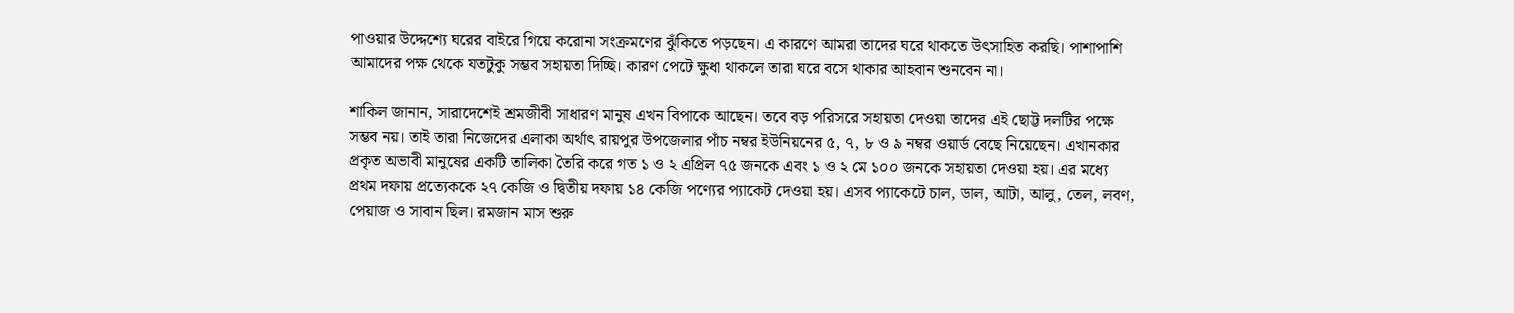পাওয়ার উদ্দেশ্যে ঘরের বাইরে গিয়ে করোনা সংক্রমণের ঝুঁকিতে পড়ছেন। এ কারণে আমরা তাদের ঘরে থাকতে উৎসাহিত করছি। পাশাপাশি আমাদের পক্ষ থেকে যতটুকু সম্ভব সহায়তা দিচ্ছি। কারণ পেটে ক্ষুধা থাকলে তারা ঘরে বসে থাকার আহবান শুনবেন না।

শাকিল জানান, সারাদেশেই শ্রমজীবী সাধারণ মানুষ এখন বিপাকে আছেন। তবে বড় পরিসরে সহায়তা দেওয়া তাদের এই ছোট্ট দলটির পক্ষে সম্ভব নয়। তাই তারা নিজেদের এলাকা অর্থাৎ রায়পুর উপজেলার পাঁচ নম্বর ইউনিয়নের ৫, ৭, ৮ ও ৯ নম্বর ওয়ার্ড বেছে নিয়েছেন। এখানকার প্রকৃত অভাবী মানুষের একটি তালিকা তৈরি করে গত ১ ও ২ এপ্রিল ৭৫ জনকে এবং ১ ও ২ মে ১০০ জনকে সহায়তা দেওয়া হয়। এর মধ্যে প্রথম দফায় প্রত্যেককে ২৭ কেজি ও দ্বিতীয় দফায় ১৪ কেজি পণ্যের প্যাকেট দেওয়া হয়। এসব প্যাকেটে চাল, ডাল, আটা, আলু, তেল, লবণ, পেয়াজ ও সাবান ছিল। রমজান মাস শুরু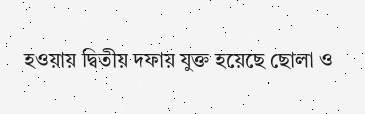হওয়ায় দ্বিতীয় দফায় যুক্ত হয়েছে ছোলা ও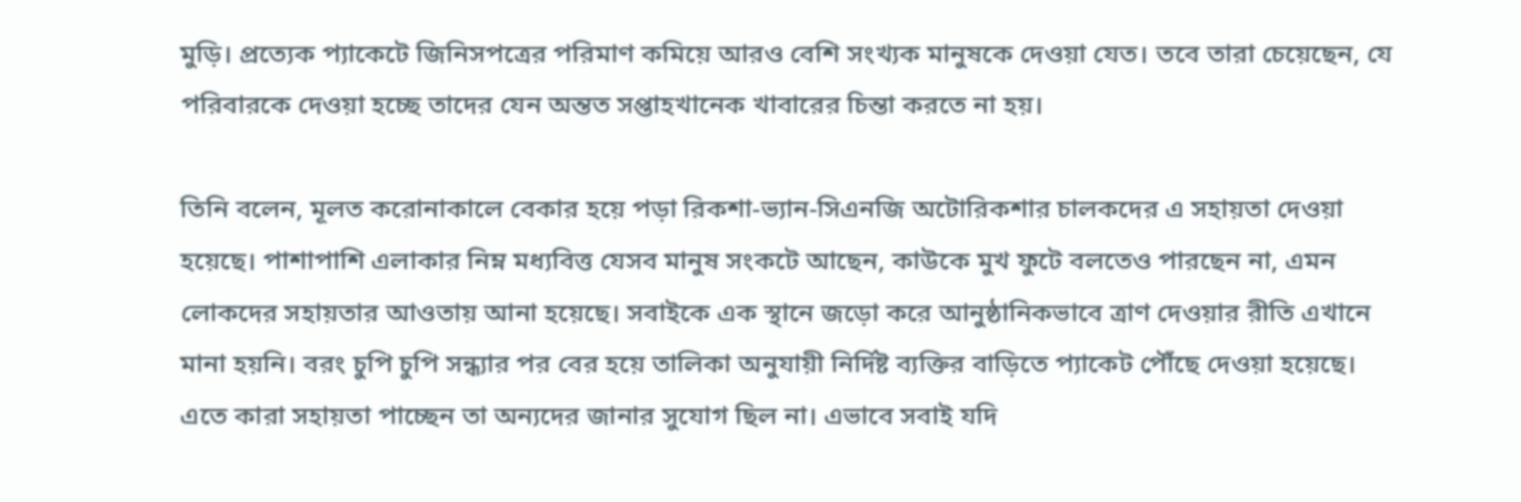মুড়ি। প্রত্যেক প্যাকেটে জিনিসপত্রের পরিমাণ কমিয়ে আরও বেশি সংখ্যক মানুষকে দেওয়া যেত। তবে তারা চেয়েছেন, যে পরিবারকে দেওয়া হচ্ছে তাদের যেন অন্তত সপ্তাহখানেক খাবারের চিন্তা করতে না হয়।

তিনি বলেন, মূলত করোনাকালে বেকার হয়ে পড়া রিকশা-ভ্যান-সিএনজি অটোরিকশার চালকদের এ সহায়তা দেওয়া হয়েছে। পাশাপাশি এলাকার নিম্ন মধ্যবিত্ত যেসব মানুষ সংকটে আছেন, কাউকে মুখ ফুটে বলতেও পারছেন না, এমন লোকদের সহায়তার আওতায় আনা হয়েছে। সবাইকে এক স্থানে জড়ো করে আনুষ্ঠানিকভাবে ত্রাণ দেওয়ার রীতি এখানে মানা হয়নি। বরং চুপি চুপি সন্ধ্যার পর বের হয়ে তালিকা অনুযায়ী নির্দিষ্ট ব্যক্তির বাড়িতে প্যাকেট পৌঁছে দেওয়া হয়েছে। এতে কারা সহায়তা পাচ্ছেন তা অন্যদের জানার সুযোগ ছিল না। এভাবে সবাই যদি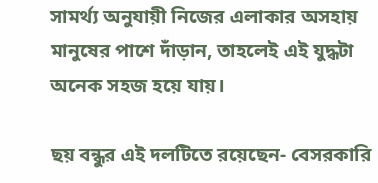সামর্থ্য অনুযায়ী নিজের এলাকার অসহায় মানুষের পাশে দাঁড়ান, তাহলেই এই যুদ্ধটা অনেক সহজ হয়ে যায়।

ছয় বন্ধুর এই দলটিতে রয়েছেন- বেসরকারি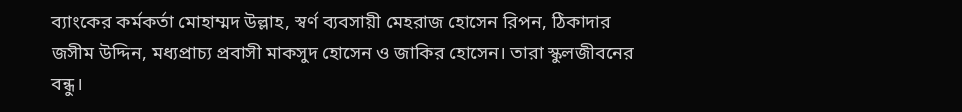ব্যাংকের কর্মকর্তা মোহাম্মদ উল্লাহ, স্বর্ণ ব্যবসায়ী মেহরাজ হোসেন রিপন, ঠিকাদার জসীম উদ্দিন, মধ্যপ্রাচ্য প্রবাসী মাকসুদ হোসেন ও জাকির হোসেন। তারা স্কুলজীবনের বন্ধু।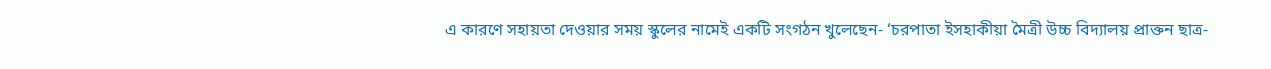এ কারণে সহায়তা দেওয়ার সময় স্কুলের নামেই একটি সংগঠন খুলেছেন- ‘চরপাতা ইসহাকীয়া মৈত্রী উচ্চ বিদ্যালয় প্রাক্তন ছাত্র-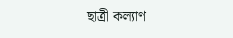ছাত্রী কল্যাণ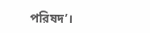পরিষদ’।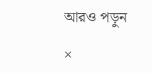আরও পড়ুন

×